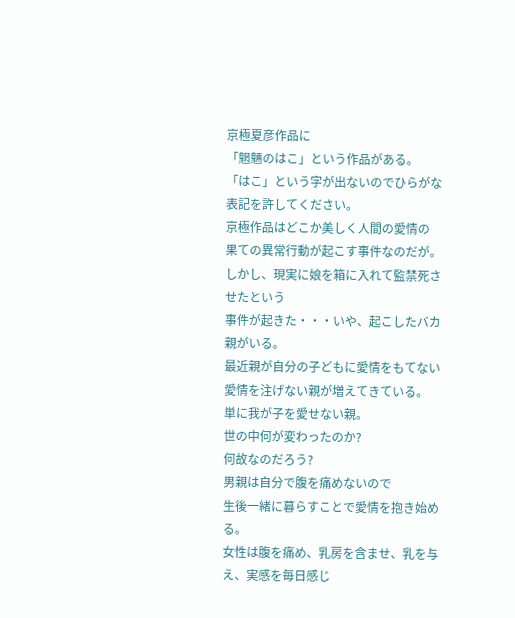京極夏彦作品に
「魍魎のはこ」という作品がある。
「はこ」という字が出ないのでひらがな表記を許してください。
京極作品はどこか美しく人間の愛情の
果ての異常行動が起こす事件なのだが。
しかし、現実に娘を箱に入れて監禁死させたという
事件が起きた・・・いや、起こしたバカ親がいる。
最近親が自分の子どもに愛情をもてない
愛情を注げない親が増えてきている。
単に我が子を愛せない親。
世の中何が変わったのか?
何故なのだろう?
男親は自分で腹を痛めないので
生後一緒に暮らすことで愛情を抱き始める。
女性は腹を痛め、乳房を含ませ、乳を与え、実感を毎日感じ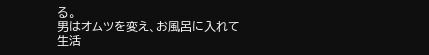る。
男はオムツを変え、お風呂に入れて
生活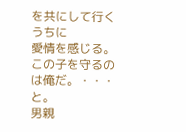を共にして行くうちに
愛情を感じる。
この子を守るのは俺だ。・・・と。
男親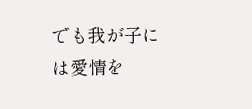でも我が子には愛情を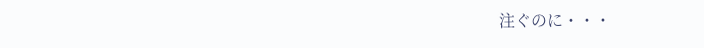注ぐのに・・・